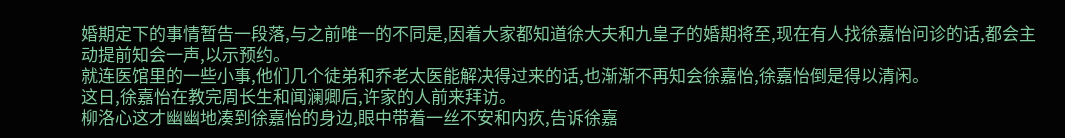婚期定下的事情暂告一段落,与之前唯一的不同是,因着大家都知道徐大夫和九皇子的婚期将至,现在有人找徐嘉怡问诊的话,都会主动提前知会一声,以示预约。
就连医馆里的一些小事,他们几个徒弟和乔老太医能解决得过来的话,也渐渐不再知会徐嘉怡,徐嘉怡倒是得以清闲。
这日,徐嘉怡在教完周长生和闻澜卿后,许家的人前来拜访。
柳洛心这才幽幽地凑到徐嘉怡的身边,眼中带着一丝不安和内疚,告诉徐嘉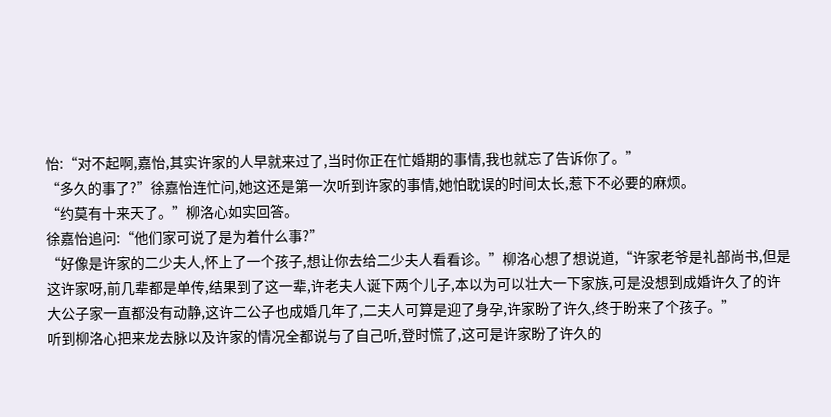怡:“对不起啊,嘉怡,其实许家的人早就来过了,当时你正在忙婚期的事情,我也就忘了告诉你了。”
“多久的事了?”徐嘉怡连忙问,她这还是第一次听到许家的事情,她怕耽误的时间太长,惹下不必要的麻烦。
“约莫有十来天了。”柳洛心如实回答。
徐嘉怡追问:“他们家可说了是为着什么事?”
“好像是许家的二少夫人,怀上了一个孩子,想让你去给二少夫人看看诊。”柳洛心想了想说道,“许家老爷是礼部尚书,但是这许家呀,前几辈都是单传,结果到了这一辈,许老夫人诞下两个儿子,本以为可以壮大一下家族,可是没想到成婚许久了的许大公子家一直都没有动静,这许二公子也成婚几年了,二夫人可算是迎了身孕,许家盼了许久,终于盼来了个孩子。”
听到柳洛心把来龙去脉以及许家的情况全都说与了自己听,登时慌了,这可是许家盼了许久的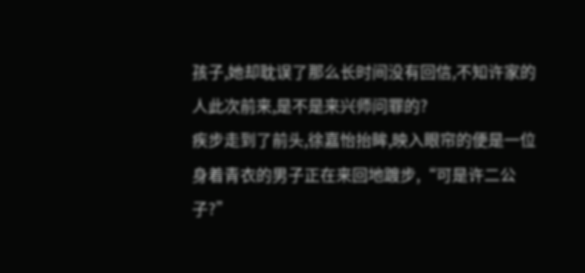孩子,她却耽误了那么长时间没有回信,不知许家的人此次前来,是不是来兴师问罪的?
疾步走到了前头,徐嘉怡抬眸,映入眼帘的便是一位身着青衣的男子正在来回地踱步,“可是许二公子?”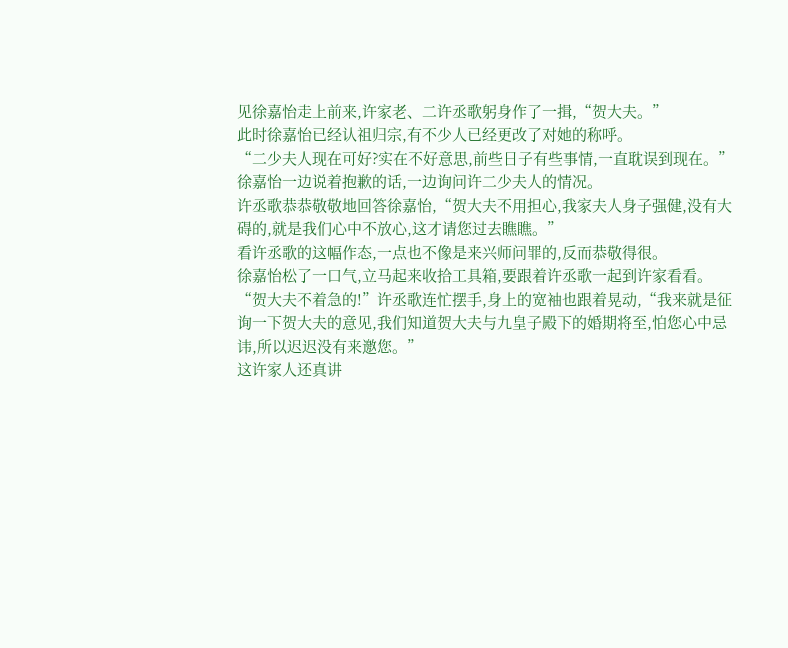见徐嘉怡走上前来,许家老、二许丞歌躬身作了一揖,“贺大夫。”
此时徐嘉怡已经认祖归宗,有不少人已经更改了对她的称呼。
“二少夫人现在可好?实在不好意思,前些日子有些事情,一直耽误到现在。”徐嘉怡一边说着抱歉的话,一边询问许二少夫人的情况。
许丞歌恭恭敬敬地回答徐嘉怡,“贺大夫不用担心,我家夫人身子强健,没有大碍的,就是我们心中不放心,这才请您过去瞧瞧。”
看许丞歌的这幅作态,一点也不像是来兴师问罪的,反而恭敬得很。
徐嘉怡松了一口气,立马起来收拾工具箱,要跟着许丞歌一起到许家看看。
“贺大夫不着急的!”许丞歌连忙摆手,身上的宽袖也跟着晃动,“我来就是征询一下贺大夫的意见,我们知道贺大夫与九皇子殿下的婚期将至,怕您心中忌讳,所以迟迟没有来邀您。”
这许家人还真讲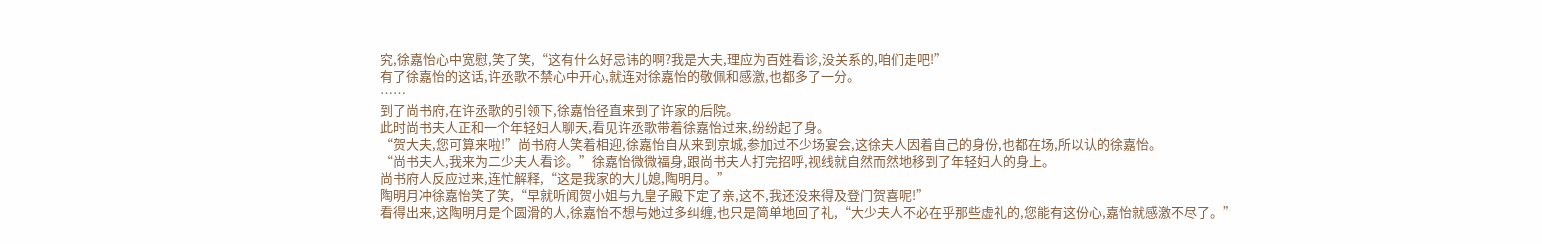究,徐嘉怡心中宽慰,笑了笑,“这有什么好忌讳的啊?我是大夫,理应为百姓看诊,没关系的,咱们走吧!”
有了徐嘉怡的这话,许丞歌不禁心中开心,就连对徐嘉怡的敬佩和感激,也都多了一分。
……
到了尚书府,在许丞歌的引领下,徐嘉怡径直来到了许家的后院。
此时尚书夫人正和一个年轻妇人聊天,看见许丞歌带着徐嘉怡过来,纷纷起了身。
“贺大夫,您可算来啦!”尚书府人笑着相迎,徐嘉怡自从来到京城,参加过不少场宴会,这徐夫人因着自己的身份,也都在场,所以认的徐嘉怡。
“尚书夫人,我来为二少夫人看诊。”徐嘉怡微微福身,跟尚书夫人打完招呼,视线就自然而然地移到了年轻妇人的身上。
尚书府人反应过来,连忙解释,“这是我家的大儿媳,陶明月。”
陶明月冲徐嘉怡笑了笑,“早就听闻贺小姐与九皇子殿下定了亲,这不,我还没来得及登门贺喜呢!”
看得出来,这陶明月是个圆滑的人,徐嘉怡不想与她过多纠缠,也只是简单地回了礼,“大少夫人不必在乎那些虚礼的,您能有这份心,嘉怡就感激不尽了。”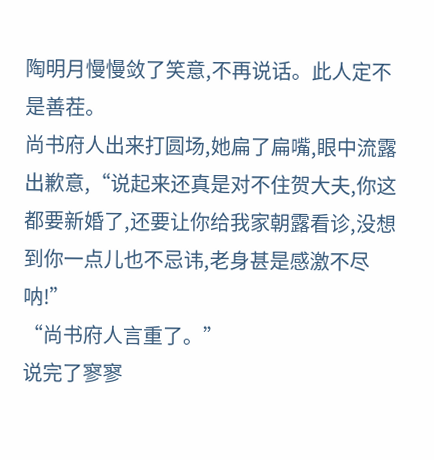陶明月慢慢敛了笑意,不再说话。此人定不是善茬。
尚书府人出来打圆场,她扁了扁嘴,眼中流露出歉意,“说起来还真是对不住贺大夫,你这都要新婚了,还要让你给我家朝露看诊,没想到你一点儿也不忌讳,老身甚是感激不尽呐!”
“尚书府人言重了。”
说完了寥寥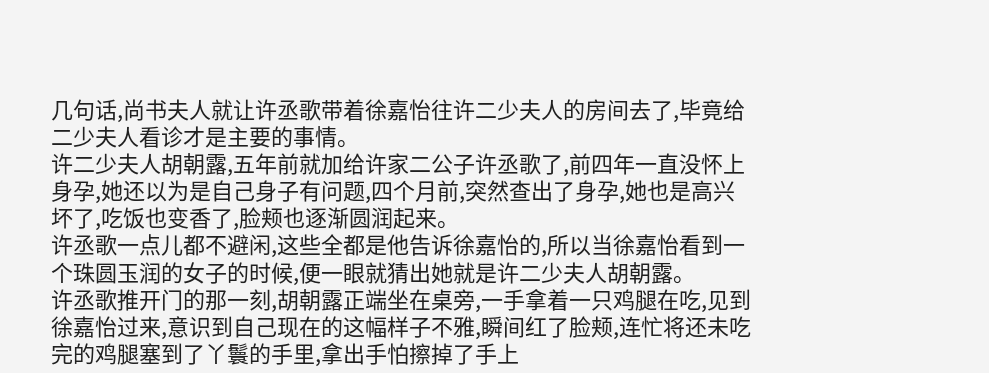几句话,尚书夫人就让许丞歌带着徐嘉怡往许二少夫人的房间去了,毕竟给二少夫人看诊才是主要的事情。
许二少夫人胡朝露,五年前就加给许家二公子许丞歌了,前四年一直没怀上身孕,她还以为是自己身子有问题,四个月前,突然查出了身孕,她也是高兴坏了,吃饭也变香了,脸颊也逐渐圆润起来。
许丞歌一点儿都不避闲,这些全都是他告诉徐嘉怡的,所以当徐嘉怡看到一个珠圆玉润的女子的时候,便一眼就猜出她就是许二少夫人胡朝露。
许丞歌推开门的那一刻,胡朝露正端坐在桌旁,一手拿着一只鸡腿在吃,见到徐嘉怡过来,意识到自己现在的这幅样子不雅,瞬间红了脸颊,连忙将还未吃完的鸡腿塞到了丫鬟的手里,拿出手怕擦掉了手上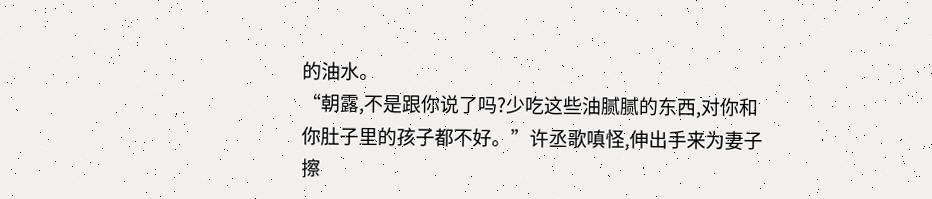的油水。
“朝露,不是跟你说了吗?少吃这些油腻腻的东西,对你和你肚子里的孩子都不好。”许丞歌嗔怪,伸出手来为妻子擦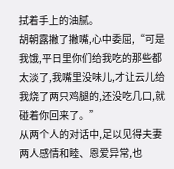拭着手上的油腻。
胡朝露撇了撇嘴,心中委屈,“可是我饿,平日里你们给我吃的那些都太淡了,我嘴里没味儿,才让云儿给我烧了两只鸡腿的,还没吃几口,就碰着你回来了。”
从两个人的对话中,足以见得夫妻两人感情和睦、恩爱异常,也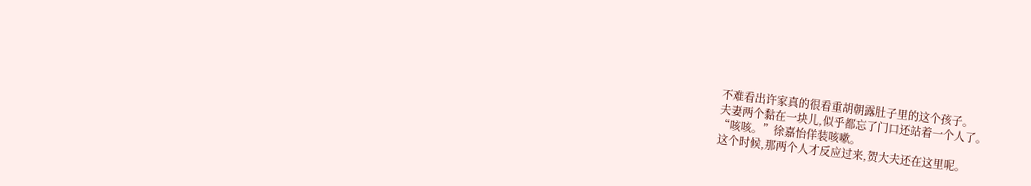不难看出许家真的很看重胡朝露肚子里的这个孩子。
夫妻两个黏在一块儿,似乎都忘了门口还站着一个人了。
“咳咳。”徐嘉怡佯装咳嗽。
这个时候,那两个人才反应过来,贺大夫还在这里呢。